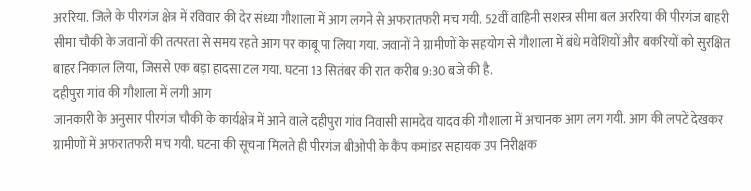अररिया. जिले के पीरगंज क्षेत्र में रविवार की देर संध्या गौशाला में आग लगने से अफरातफरी मच गयी. 52वीं वाहिनी सशस्त्र सीमा बल अररिया की पीरगंज बाहरी सीमा चौकी के जवानों की तत्परता से समय रहते आग पर काबू पा लिया गया. जवानों ने ग्रामीणों के सहयोग से गौशाला में बंधे मवेशियों और बकरियों को सुरक्षित बाहर निकाल लिया, जिससे एक बड़ा हादसा टल गया. घटना 13 सितंबर की रात करीब 9:30 बजे की है.
दहीपुरा गांव की गौशाला में लगी आग
जानकारी के अनुसार पीरगंज चौकी के कार्यक्षेत्र में आने वाले दहीपुरा गांव निवासी सामदेव यादव की गौशाला में अचानक आग लग गयी. आग की लपटें देखकर ग्रामीणों में अफरातफरी मच गयी. घटना की सूचना मिलते ही पीरगंज बीओपी के कैंप कमांडर सहायक उप निरीक्षक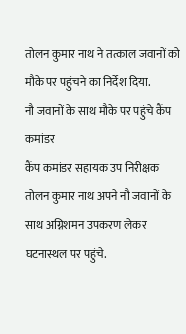तोलन कुमार नाथ ने तत्काल जवानों को मौके पर पहुंचने का निर्देश दिया.
नौ जवानों के साथ मौके पर पहुंचे कैंप कमांडर
कैंप कमांडर सहायक उप निरीक्षक तोलन कुमार नाथ अपने नौ जवानों के साथ अग्निशमन उपकरण लेकर घटनास्थल पर पहुंचे.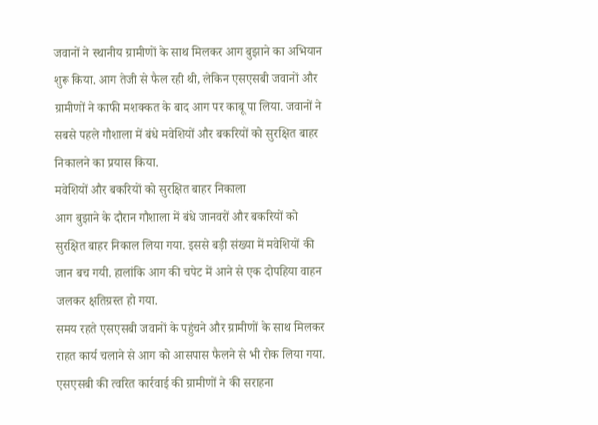जवानों ने स्थानीय ग्रामीणों के साथ मिलकर आग बुझाने का अभियान शुरू किया. आग तेजी से फैल रही थी, लेकिन एसएसबी जवानों और ग्रामीणों ने काफी मशक्कत के बाद आग पर काबू पा लिया. जवानों ने सबसे पहले गौशाला में बंधे मवेशियों और बकरियों को सुरक्षित बाहर निकालने का प्रयास किया.
मवेशियों और बकरियों को सुरक्षित बाहर निकाला
आग बुझाने के दौरान गौशाला में बंधे जानवरों और बकरियों को सुरक्षित बाहर निकाल लिया गया. इससे बड़ी संख्या में मवेशियों की जान बच गयी. हालांकि आग की चपेट में आने से एक दोपहिया वाहन जलकर क्षतिग्रस्त हो गया.
समय रहते एसएसबी जवानों के पहुंचने और ग्रामीणों के साथ मिलकर राहत कार्य चलाने से आग को आसपास फैलने से भी रोक लिया गया.
एसएसबी की त्वरित कार्रवाई की ग्रामीणों ने की सराहना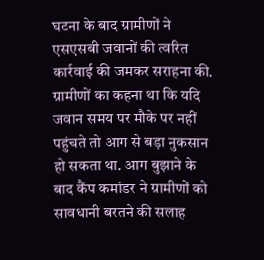घटना के बाद ग्रामीणों ने एसएसबी जवानों की त्वरित कार्रवाई की जमकर सराहना की. ग्रामीणों का कहना था कि यदि जवान समय पर मौके पर नहीं पहुंचते तो आग से बड़ा नुकसान हो सकता था. आग बुझाने के बाद कैंप कमांडर ने ग्रामीणों को सावधानी बरतने की सलाह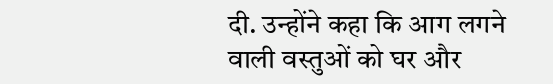दी. उन्होंने कहा कि आग लगने वाली वस्तुओं को घर और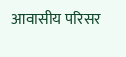आवासीय परिसर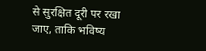से सुरक्षित दूरी पर रखा जाए, ताकि भविष्य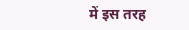में इस तरह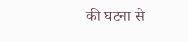की घटना से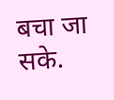बचा जा सके.